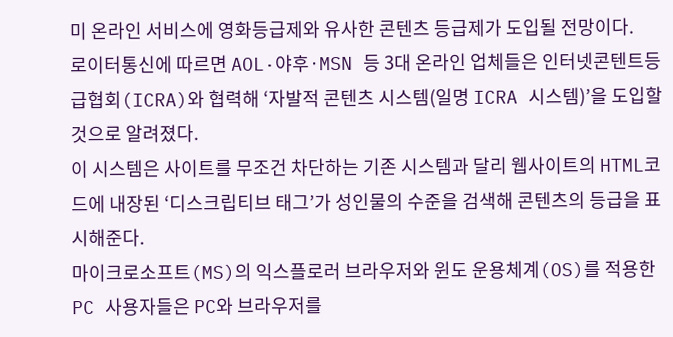미 온라인 서비스에 영화등급제와 유사한 콘텐츠 등급제가 도입될 전망이다.
로이터통신에 따르면 AOL·야후·MSN 등 3대 온라인 업체들은 인터넷콘텐트등급협회(ICRA)와 협력해 ‘자발적 콘텐츠 시스템(일명 ICRA 시스템)’을 도입할 것으로 알려졌다.
이 시스템은 사이트를 무조건 차단하는 기존 시스템과 달리 웹사이트의 HTML코드에 내장된 ‘디스크립티브 태그’가 성인물의 수준을 검색해 콘텐츠의 등급을 표시해준다.
마이크로소프트(MS)의 익스플로러 브라우저와 윈도 운용체계(OS)를 적용한 PC 사용자들은 PC와 브라우저를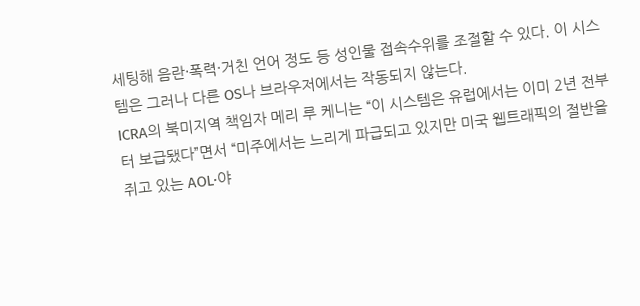세팅해 음란·폭력·거친 언어 정도 등 성인물 접속수위를 조절할 수 있다. 이 시스템은 그러나 다른 OS나 브라우저에서는 작동되지 않는다.
ICRA의 북미지역 책임자 메리 루 케니는 “이 시스템은 유럽에서는 이미 2년 전부터 보급됐다”면서 “미주에서는 느리게 파급되고 있지만 미국 웹트래픽의 절반을 쥐고 있는 AOL·야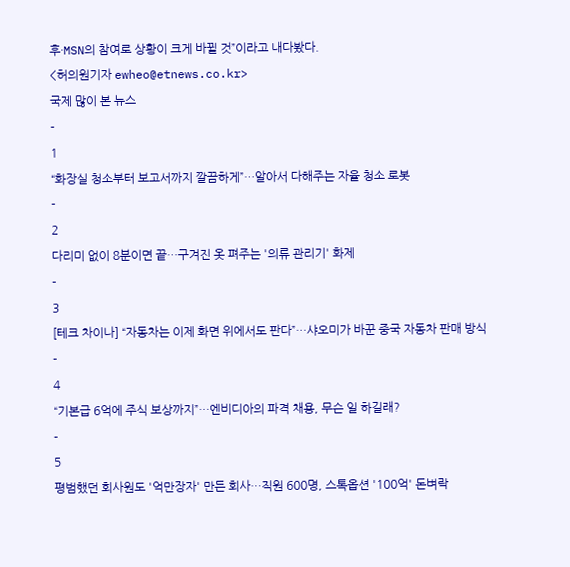후·MSN의 참여로 상황이 크게 바뀔 것”이라고 내다봤다.
<허의원기자 ewheo@etnews.co.kr>
국제 많이 본 뉴스
-
1
“화장실 청소부터 보고서까지 깔끔하게”…알아서 다해주는 자율 청소 로봇
-
2
다리미 없이 8분이면 끝…구겨진 옷 펴주는 '의류 관리기' 화제
-
3
[테크 차이나] “자동차는 이제 화면 위에서도 판다”…샤오미가 바꾼 중국 자동차 판매 방식
-
4
“기본급 6억에 주식 보상까지”…엔비디아의 파격 채용, 무슨 일 하길래?
-
5
평범했던 회사원도 '억만장자' 만든 회사…직원 600명, 스톡옵션 '100억' 돈벼락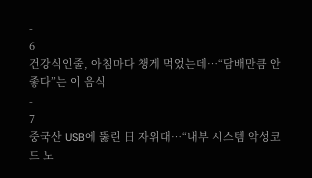-
6
건강식인줄, 아침마다 챙게 먹었는데…“담배만큼 안좋다”는 이 음식
-
7
중국산 USB에 뚫린 日 자위대…“내부 시스템 악성코드 노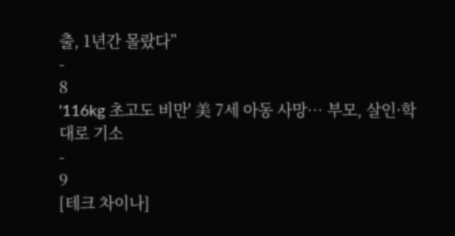출, 1년간 몰랐다”
-
8
'116kg 초고도 비만' 美 7세 아동 사망… 부모, 살인·학대로 기소
-
9
[테크 차이나]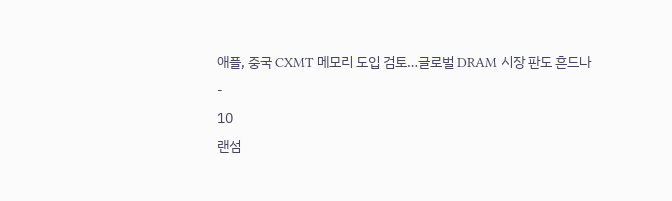애플, 중국 CXMT 메모리 도입 검토…글로벌 DRAM 시장 판도 흔드나
-
10
랜섬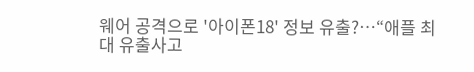웨어 공격으로 '아이폰18' 정보 유출?…“애플 최대 유출사고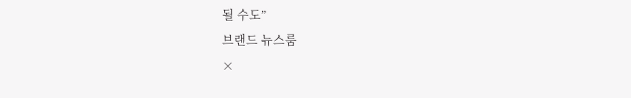될 수도”
브랜드 뉴스룸
×